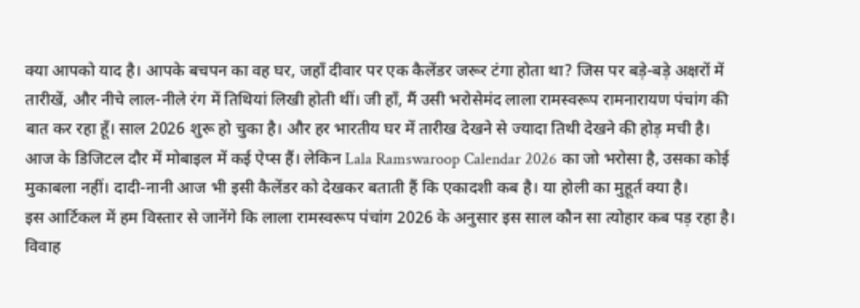क्या आपको याद है। आपके बचपन का वह घर, जहाँ दीवार पर एक कैलेंडर जरूर टंगा होता था? जिस पर बड़े-बड़े अक्षरों में तारीखें, और नीचे लाल-नीले रंग में तिथियां लिखी होती थीं। जी हाँ, मैं उसी भरोसेमंद लाला रामस्वरूप रामनारायण पंचांग की बात कर रहा हूँ। साल 2026 शुरू हो चुका है। और हर भारतीय घर में तारीख देखने से ज्यादा तिथी देखने की होड़ मची है।
आज के डिजिटल दौर में मोबाइल में कई ऐप्स हैं। लेकिन Lala Ramswaroop Calendar 2026 का जो भरोसा है, उसका कोई मुकाबला नहीं। दादी-नानी आज भी इसी कैलेंडर को देखकर बताती हैं कि एकादशी कब है। या होली का मुहूर्त क्या है।
इस आर्टिकल में हम विस्तार से जानेंगे कि लाला रामस्वरूप पंचांग 2026 के अनुसार इस साल कौन सा त्योहार कब पड़ रहा है। विवाह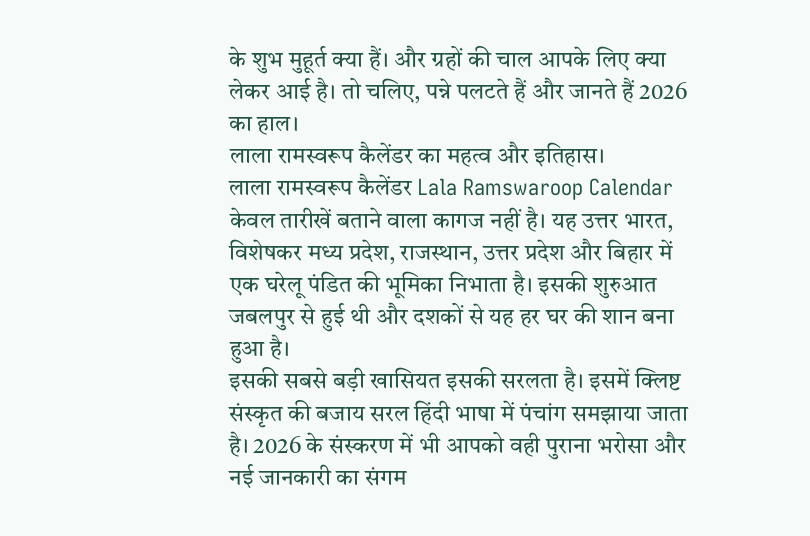के शुभ मुहूर्त क्या हैं। और ग्रहों की चाल आपके लिए क्या लेकर आई है। तो चलिए, पन्ने पलटते हैं और जानते हैं 2026 का हाल।
लाला रामस्वरूप कैलेंडर का महत्व और इतिहास।
लाला रामस्वरूप कैलेंडर Lala Ramswaroop Calendar केवल तारीखें बताने वाला कागज नहीं है। यह उत्तर भारत, विशेषकर मध्य प्रदेश, राजस्थान, उत्तर प्रदेश और बिहार में एक घरेलू पंडित की भूमिका निभाता है। इसकी शुरुआत जबलपुर से हुई थी और दशकों से यह हर घर की शान बना हुआ है।
इसकी सबसे बड़ी खासियत इसकी सरलता है। इसमें क्लिष्ट संस्कृत की बजाय सरल हिंदी भाषा में पंचांग समझाया जाता है। 2026 के संस्करण में भी आपको वही पुराना भरोसा और नई जानकारी का संगम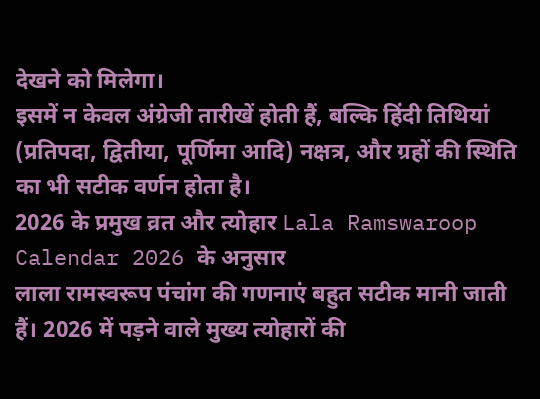देखने को मिलेगा।
इसमें न केवल अंग्रेजी तारीखें होती हैं, बल्कि हिंदी तिथियां (प्रतिपदा, द्वितीया, पूर्णिमा आदि) नक्षत्र, और ग्रहों की स्थिति का भी सटीक वर्णन होता है।
2026 के प्रमुख व्रत और त्योहार Lala Ramswaroop Calendar 2026 के अनुसार
लाला रामस्वरूप पंचांग की गणनाएं बहुत सटीक मानी जाती हैं। 2026 में पड़ने वाले मुख्य त्योहारों की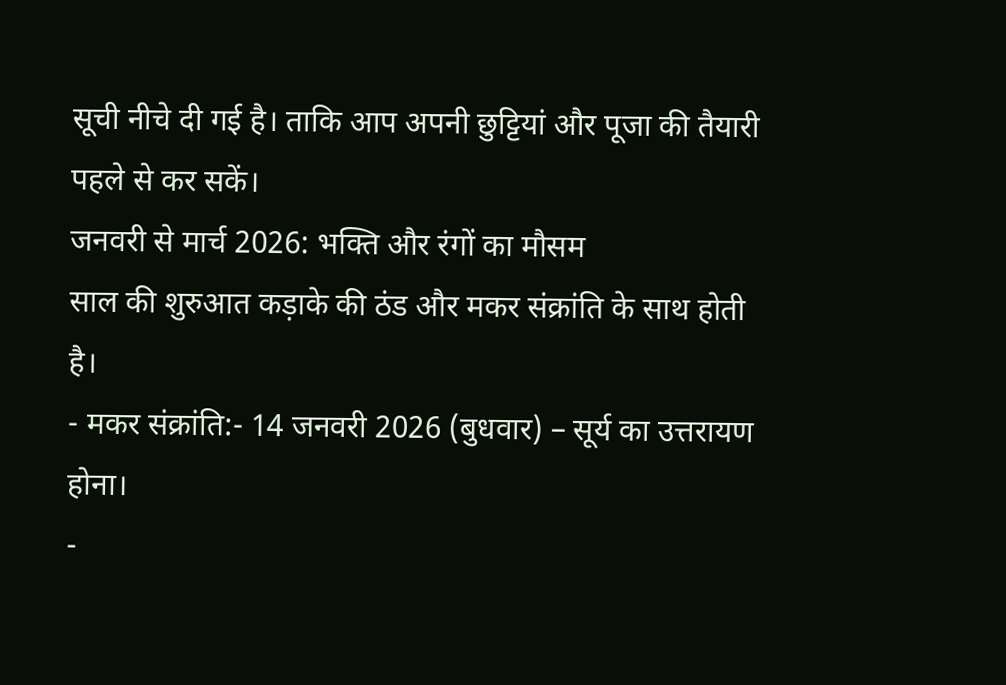सूची नीचे दी गई है। ताकि आप अपनी छुट्टियां और पूजा की तैयारी पहले से कर सकें।
जनवरी से मार्च 2026: भक्ति और रंगों का मौसम
साल की शुरुआत कड़ाके की ठंड और मकर संक्रांति के साथ होती है।
- मकर संक्रांति:- 14 जनवरी 2026 (बुधवार) – सूर्य का उत्तरायण होना।
-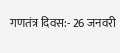गणतंत्र दिवस:- 26 जनवरी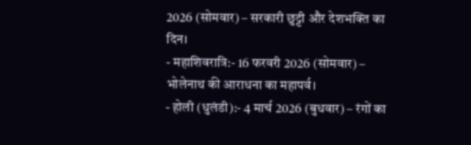2026 (सोमवार) – सरकारी छुट्टी और देशभक्ति का दिन।
- महाशिवरात्रि:- 16 फरवरी 2026 (सोमवार) – भोलेनाथ की आराधना का महापर्व।
- होली (धुलंडी):- 4 मार्च 2026 (बुधवार) – रंगों का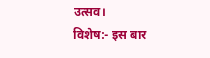उत्सव।
विशेष:- इस बार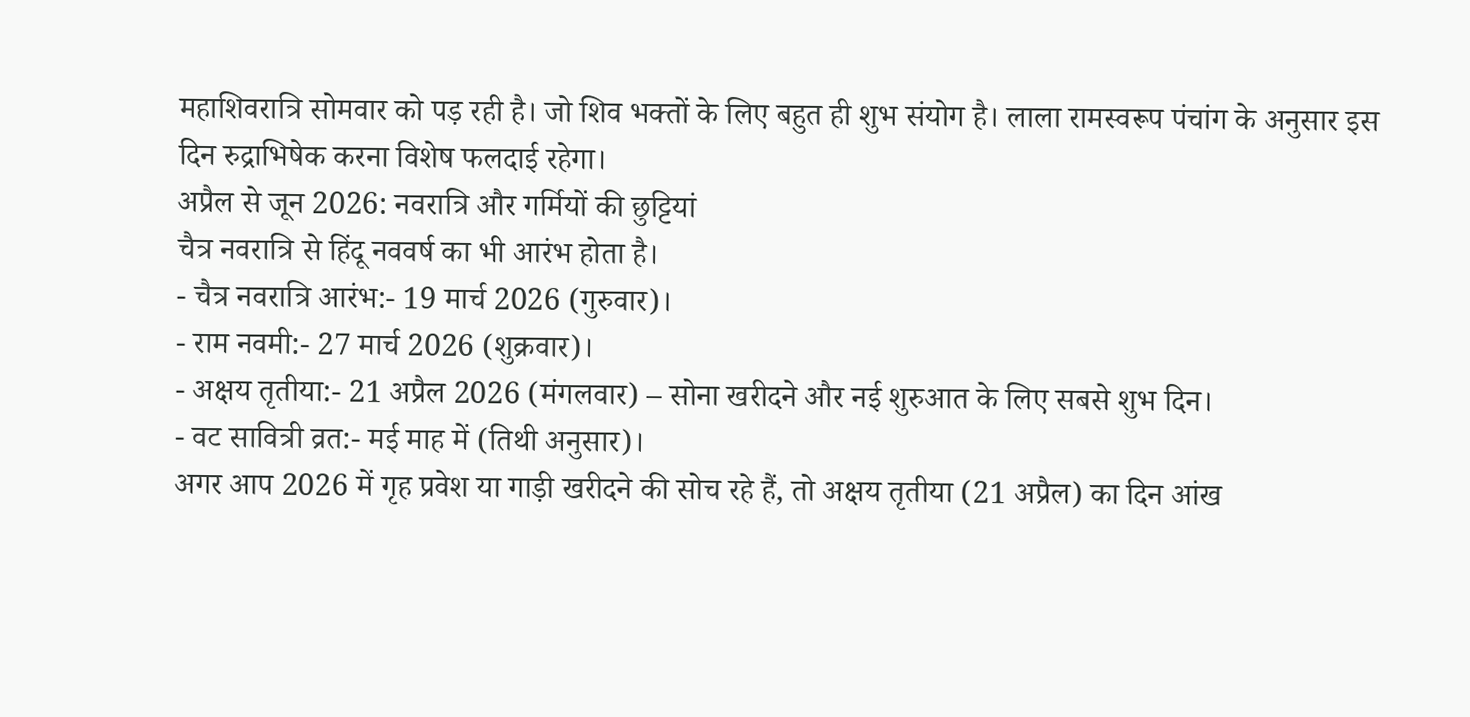महाशिवरात्रि सोमवार को पड़ रही है। जो शिव भक्तों के लिए बहुत ही शुभ संयोग है। लाला रामस्वरूप पंचांग के अनुसार इस दिन रुद्राभिषेक करना विशेष फलदाई रहेगा।
अप्रैल से जून 2026: नवरात्रि और गर्मियों की छुट्टियां
चैत्र नवरात्रि से हिंदू नववर्ष का भी आरंभ होता है।
- चैत्र नवरात्रि आरंभ:- 19 मार्च 2026 (गुरुवार)।
- राम नवमी:- 27 मार्च 2026 (शुक्रवार)।
- अक्षय तृतीया:- 21 अप्रैल 2026 (मंगलवार) – सोना खरीदने और नई शुरुआत के लिए सबसे शुभ दिन।
- वट सावित्री व्रत:- मई माह में (तिथी अनुसार)।
अगर आप 2026 में गृह प्रवेश या गाड़ी खरीदने की सोच रहे हैं, तो अक्षय तृतीया (21 अप्रैल) का दिन आंख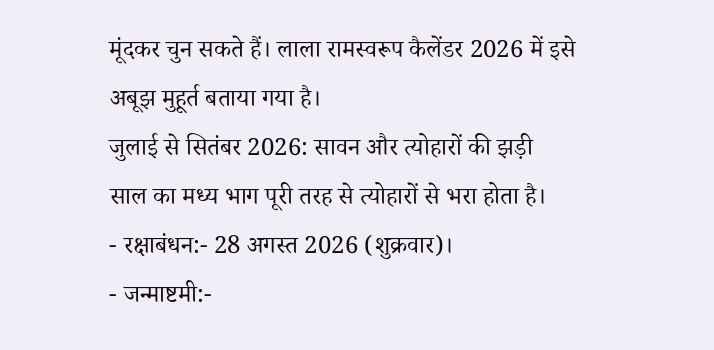मूंदकर चुन सकते हैं। लाला रामस्वरूप कैलेंडर 2026 में इसे अबूझ मुहूर्त बताया गया है।
जुलाई से सितंबर 2026: सावन और त्योहारों की झड़ी
साल का मध्य भाग पूरी तरह से त्योहारों से भरा होता है।
- रक्षाबंधन:- 28 अगस्त 2026 (शुक्रवार)।
- जन्माष्टमी:-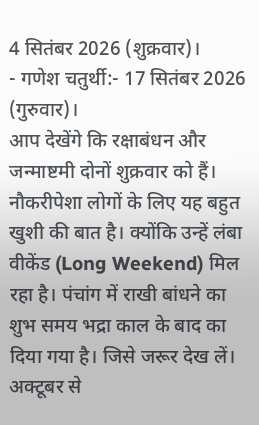4 सितंबर 2026 (शुक्रवार)।
- गणेश चतुर्थी:- 17 सितंबर 2026 (गुरुवार)।
आप देखेंगे कि रक्षाबंधन और जन्माष्टमी दोनों शुक्रवार को हैं। नौकरीपेशा लोगों के लिए यह बहुत खुशी की बात है। क्योंकि उन्हें लंबा वीकेंड (Long Weekend) मिल रहा है। पंचांग में राखी बांधने का शुभ समय भद्रा काल के बाद का दिया गया है। जिसे जरूर देख लें।
अक्टूबर से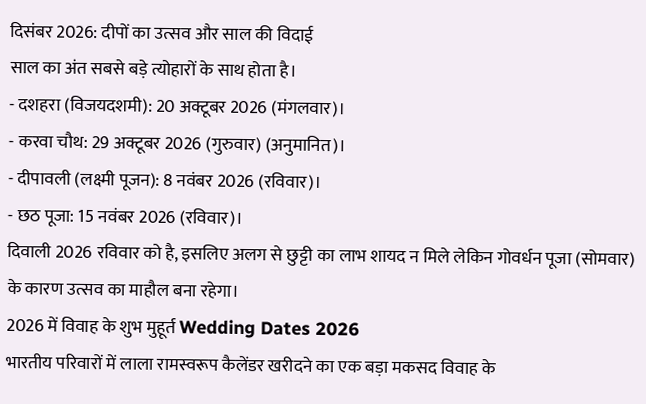दिसंबर 2026: दीपों का उत्सव और साल की विदाई
साल का अंत सबसे बड़े त्योहारों के साथ होता है।
- दशहरा (विजयदशमी): 20 अक्टूबर 2026 (मंगलवार)।
- करवा चौथ: 29 अक्टूबर 2026 (गुरुवार) (अनुमानित)।
- दीपावली (लक्ष्मी पूजन): 8 नवंबर 2026 (रविवार)।
- छठ पूजा: 15 नवंबर 2026 (रविवार)।
दिवाली 2026 रविवार को है, इसलिए अलग से छुट्टी का लाभ शायद न मिले लेकिन गोवर्धन पूजा (सोमवार) के कारण उत्सव का माहौल बना रहेगा।
2026 में विवाह के शुभ मुहूर्त Wedding Dates 2026
भारतीय परिवारों में लाला रामस्वरूप कैलेंडर खरीदने का एक बड़ा मकसद विवाह के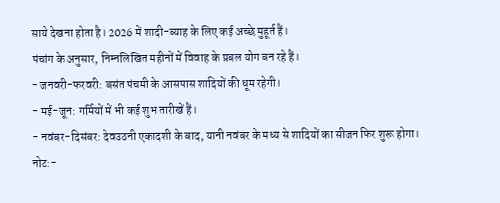साये देखना होता है। 2026 में शादी-ब्याह के लिए कई अच्छे मुहूर्त हैं।
पंचांग के अनुसार, निम्नलिखित महीनों में विवाह के प्रबल योग बन रहे हैं।
- जनवरी-फरवरी: बसंत पंचमी के आसपास शादियों की धूम रहेगी।
- मई-जून: गर्मियों में भी कई शुभ तारीखें हैं।
- नवंबर-दिसंबर: देवउठनी एकादशी के बाद, यानी नवंबर के मध्य से शादियों का सीजन फिर शुरू होगा।
नोट:-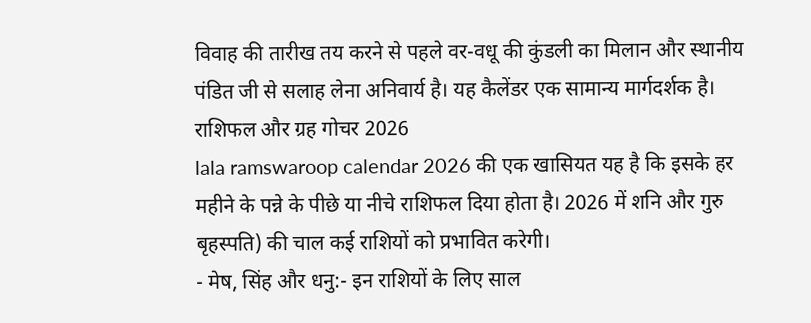विवाह की तारीख तय करने से पहले वर-वधू की कुंडली का मिलान और स्थानीय पंडित जी से सलाह लेना अनिवार्य है। यह कैलेंडर एक सामान्य मार्गदर्शक है।
राशिफल और ग्रह गोचर 2026
lala ramswaroop calendar 2026 की एक खासियत यह है कि इसके हर महीने के पन्ने के पीछे या नीचे राशिफल दिया होता है। 2026 में शनि और गुरु बृहस्पति) की चाल कई राशियों को प्रभावित करेगी।
- मेष, सिंह और धनु:- इन राशियों के लिए साल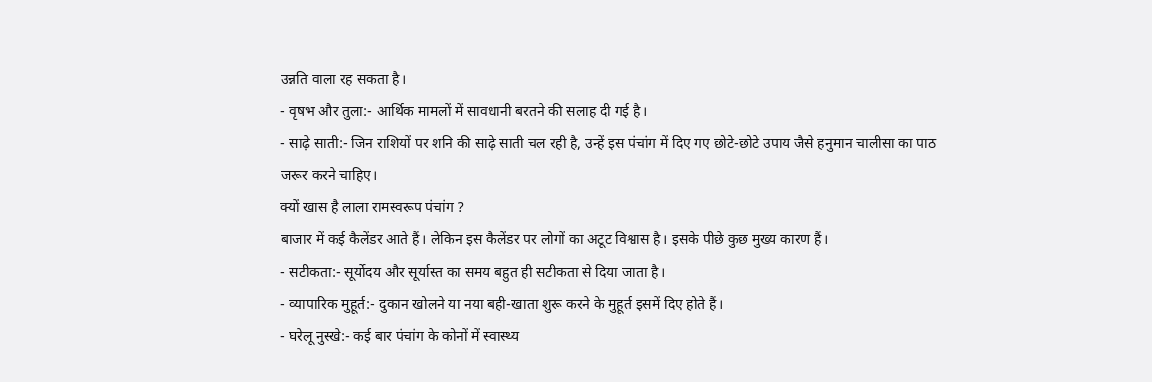उन्नति वाला रह सकता है।
- वृषभ और तुला:- आर्थिक मामलों में सावधानी बरतने की सलाह दी गई है।
- साढ़े साती:- जिन राशियों पर शनि की साढ़े साती चल रही है, उन्हें इस पंचांग में दिए गए छोटे-छोटे उपाय जैसे हनुमान चालीसा का पाठ जरूर करने चाहिए।
क्यों खास है लाला रामस्वरूप पंचांग ?
बाजार में कई कैलेंडर आते हैं। लेकिन इस कैलेंडर पर लोगों का अटूट विश्वास है। इसके पीछे कुछ मुख्य कारण हैं।
- सटीकता:- सूर्योदय और सूर्यास्त का समय बहुत ही सटीकता से दिया जाता है।
- व्यापारिक मुहूर्त:- दुकान खोलने या नया बही-खाता शुरू करने के मुहूर्त इसमें दिए होते हैं।
- घरेलू नुस्खे:- कई बार पंचांग के कोनों में स्वास्थ्य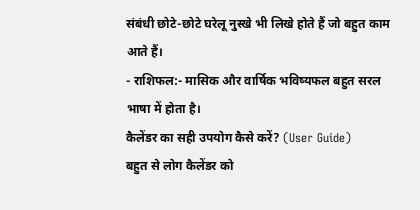संबंधी छोटे-छोटे घरेलू नुस्खे भी लिखे होते हैं जो बहुत काम आते हैं।
- राशिफल:- मासिक और वार्षिक भविष्यफल बहुत सरल भाषा में होता है।
कैलेंडर का सही उपयोग कैसे करें? (User Guide)
बहुत से लोग कैलेंडर को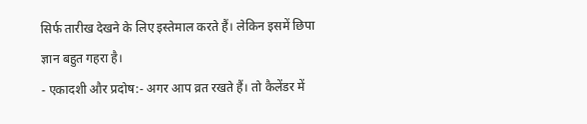सिर्फ तारीख देखने के लिए इस्तेमाल करते हैं। लेकिन इसमें छिपा ज्ञान बहुत गहरा है।
- एकादशी और प्रदोष:- अगर आप व्रत रखते हैं। तो कैलेंडर में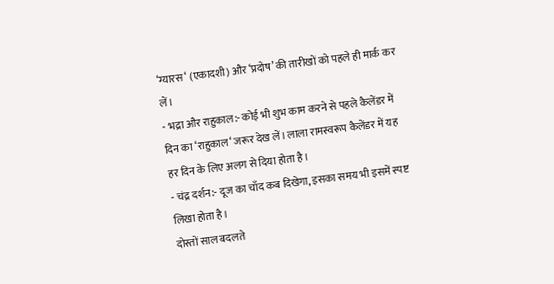‘ग्यारस‘ (एकादशी) और ‘प्रदोष’ की तारीखों को पहले ही मार्क कर लें।
- भद्रा और राहुकाल:- कोई भी शुभ काम करने से पहले कैलेंडर में दिन का ‘राहुकाल‘ जरूर देख लें। लाला रामस्वरूप कैलेंडर में यह हर दिन के लिए अलग से दिया होता है।
- चंद्र दर्शन:- दूज का चाँद कब दिखेगा, इसका समय भी इसमें स्पष्ट लिखा होता है।
दोस्तों साल बदलते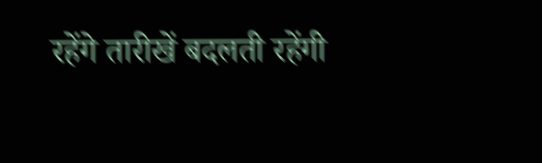रहेंगे तारीखें बदलती रहेंगी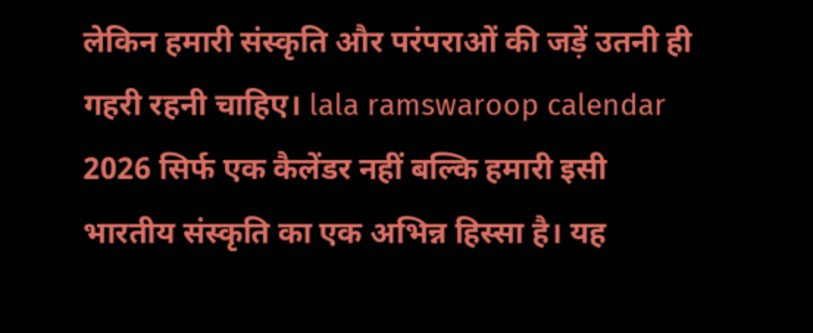लेकिन हमारी संस्कृति और परंपराओं की जड़ें उतनी ही गहरी रहनी चाहिए। lala ramswaroop calendar 2026 सिर्फ एक कैलेंडर नहीं बल्कि हमारी इसी भारतीय संस्कृति का एक अभिन्न हिस्सा है। यह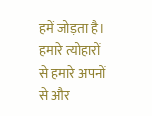हमें जोड़ता है। हमारे त्योहारों से हमारे अपनों से और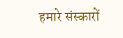हमारे संस्कारों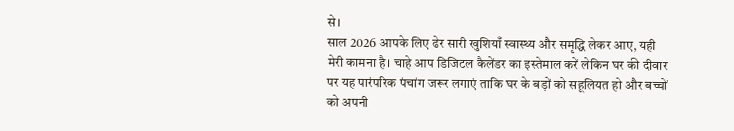से।
साल 2026 आपके लिए ढेर सारी खुशियाँ स्वास्थ्य और समृद्धि लेकर आए, यही मेरी कामना है। चाहे आप डिजिटल कैलेंडर का इस्तेमाल करें लेकिन घर की दीवार पर यह पारंपरिक पंचांग जरूर लगाएं ताकि घर के बड़ों को सहूलियत हो और बच्चों को अपनी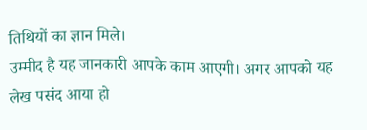तिथियों का ज्ञान मिले।
उम्मीद है यह जानकारी आपके काम आएगी। अगर आपको यह लेख पसंद आया हो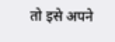तो इसे अपने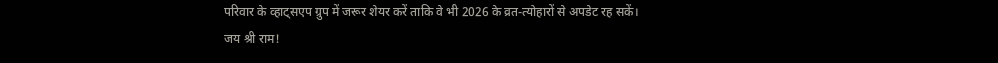परिवार के व्हाट्सएप ग्रुप में जरूर शेयर करें ताकि वे भी 2026 के व्रत-त्योहारों से अपडेट रह सकें।
जय श्री राम!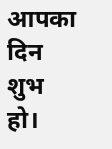आपका दिन शुभ हो।